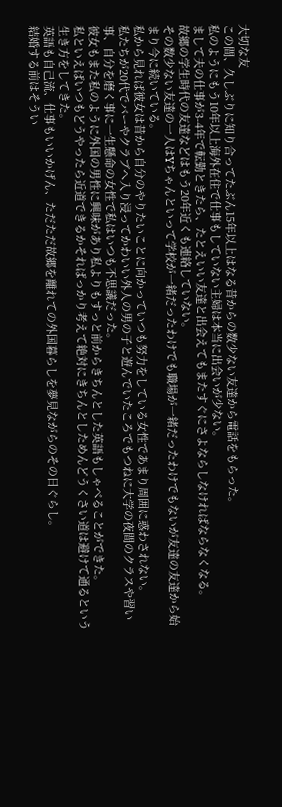大切な友
この間、久しぶりに知り合ってたぶん15年以上はなる昔からの数少ない友達から電話をもらった。
私のようにもう10年以上海外在住で仕事もしていない主婦は本当に出会いが少ない。
まして夫の仕事が3-4年で転勤ときたら、たとえいい友達と出会えてもまたすぐにさよならしなければならなくなる。
故郷の学生時代の友達などはもう20年近くも連絡していない。
その数少ない友達の一人はYちゃんといって学校が一緒だったわけでも職場が一緒だったわけでもないが友達の友達から始まり今に続いている。
私から見れば彼女は昔から自分のやりたいことに向かっていつも努力をしている女性であまり周囲に惑わされない。
私たちが20代でバーやクラブへ入り浸ってかわいい外人の男の子と遊んでいたころでもつねに大学の夜間のクラスや習い事、自分を磨く事に一生懸命の女性で私はいつも不思議だった。
彼女もまた私のように外国の男性に興味があり私よりもすっと前からきちんとした英語もしゃべることができた。
私といえばいつもどうやったら近道できるかそればっかり考えて絶対にきちんとしためんどうくさい道は避けて通るという生き方をしてきた。
英語も自己流、仕事もいいかげん、ただただ故郷を離れての外国暮らしを夢見ながらのその日ぐらし。
結婚する前はそうい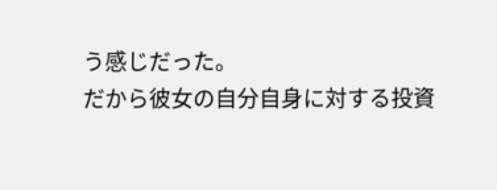う感じだった。
だから彼女の自分自身に対する投資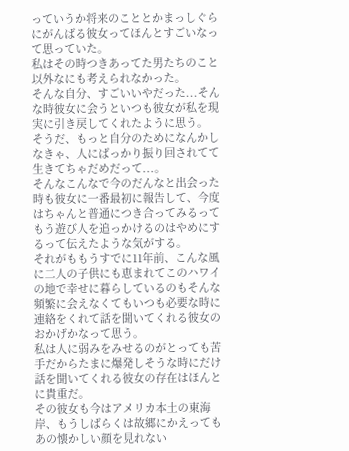っていうか将来のこととかまっしぐらにがんばる彼女ってほんとすごいなって思っていた。
私はその時つきあってた男たちのこと以外なにも考えられなかった。
そんな自分、すごいいやだった...そんな時彼女に会うといつも彼女が私を現実に引き戻してくれたように思う。
そうだ、もっと自分のためになんかしなきゃ、人にばっかり振り回されてて生きてちゃだめだって...。
そんなこんなで今のだんなと出会った時も彼女に一番最初に報告して、今度はちゃんと普通につき合ってみるってもう遊び人を追っかけるのはやめにするって伝えたような気がする。
それがももうすでに11年前、こんな風に二人の子供にも恵まれてこのハワイの地で幸せに暮らしているのもそんな頻繁に会えなくてもいつも必要な時に連絡をくれて話を聞いてくれる彼女のおかげかなって思う。
私は人に弱みをみせるのがとっても苦手だからたまに爆発しそうな時にだけ話を聞いてくれる彼女の存在はほんとに貴重だ。
その彼女も今はアメリカ本土の東海岸、もうしばらくは故郷にかえってもあの懐かしい顔を見れない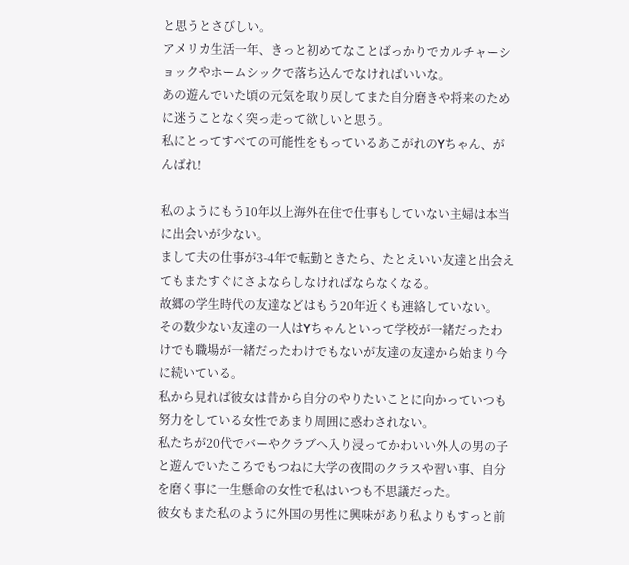と思うとさびしい。
アメリカ生活一年、きっと初めてなことばっかりでカルチャーショックやホームシックで落ち込んでなければいいな。
あの遊んでいた頃の元気を取り戻してまた自分磨きや将来のために迷うことなく突っ走って欲しいと思う。
私にとってすべての可能性をもっているあこがれのYちゃん、がんばれ!

私のようにもう10年以上海外在住で仕事もしていない主婦は本当に出会いが少ない。
まして夫の仕事が3-4年で転勤ときたら、たとえいい友達と出会えてもまたすぐにさよならしなければならなくなる。
故郷の学生時代の友達などはもう20年近くも連絡していない。
その数少ない友達の一人はYちゃんといって学校が一緒だったわけでも職場が一緒だったわけでもないが友達の友達から始まり今に続いている。
私から見れば彼女は昔から自分のやりたいことに向かっていつも努力をしている女性であまり周囲に惑わされない。
私たちが20代でバーやクラブへ入り浸ってかわいい外人の男の子と遊んでいたころでもつねに大学の夜間のクラスや習い事、自分を磨く事に一生懸命の女性で私はいつも不思議だった。
彼女もまた私のように外国の男性に興味があり私よりもすっと前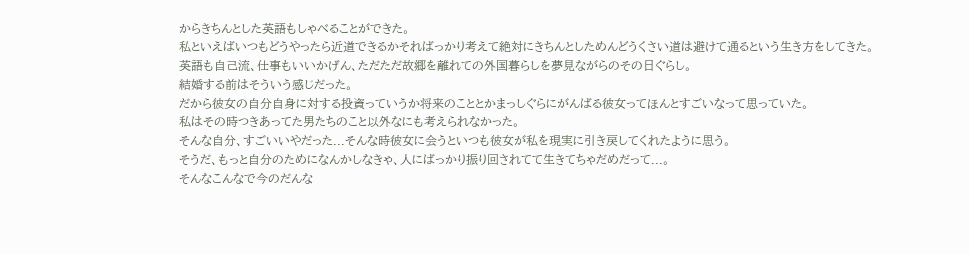からきちんとした英語もしゃべることができた。
私といえばいつもどうやったら近道できるかそればっかり考えて絶対にきちんとしためんどうくさい道は避けて通るという生き方をしてきた。
英語も自己流、仕事もいいかげん、ただただ故郷を離れての外国暮らしを夢見ながらのその日ぐらし。
結婚する前はそういう感じだった。
だから彼女の自分自身に対する投資っていうか将来のこととかまっしぐらにがんばる彼女ってほんとすごいなって思っていた。
私はその時つきあってた男たちのこと以外なにも考えられなかった。
そんな自分、すごいいやだった...そんな時彼女に会うといつも彼女が私を現実に引き戻してくれたように思う。
そうだ、もっと自分のためになんかしなきゃ、人にばっかり振り回されてて生きてちゃだめだって...。
そんなこんなで今のだんな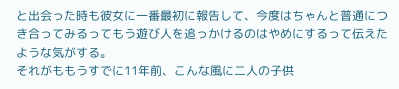と出会った時も彼女に一番最初に報告して、今度はちゃんと普通につき合ってみるってもう遊び人を追っかけるのはやめにするって伝えたような気がする。
それがももうすでに11年前、こんな風に二人の子供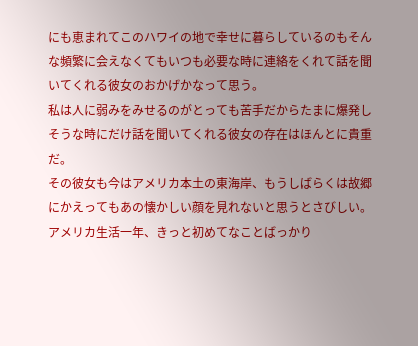にも恵まれてこのハワイの地で幸せに暮らしているのもそんな頻繁に会えなくてもいつも必要な時に連絡をくれて話を聞いてくれる彼女のおかげかなって思う。
私は人に弱みをみせるのがとっても苦手だからたまに爆発しそうな時にだけ話を聞いてくれる彼女の存在はほんとに貴重だ。
その彼女も今はアメリカ本土の東海岸、もうしばらくは故郷にかえってもあの懐かしい顔を見れないと思うとさびしい。
アメリカ生活一年、きっと初めてなことばっかり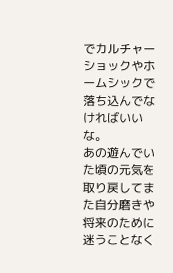でカルチャーショックやホームシックで落ち込んでなければいいな。
あの遊んでいた頃の元気を取り戻してまた自分磨きや将来のために迷うことなく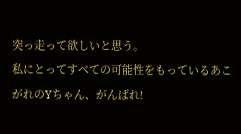突っ走って欲しいと思う。
私にとってすべての可能性をもっているあこがれのYちゃん、がんばれ!